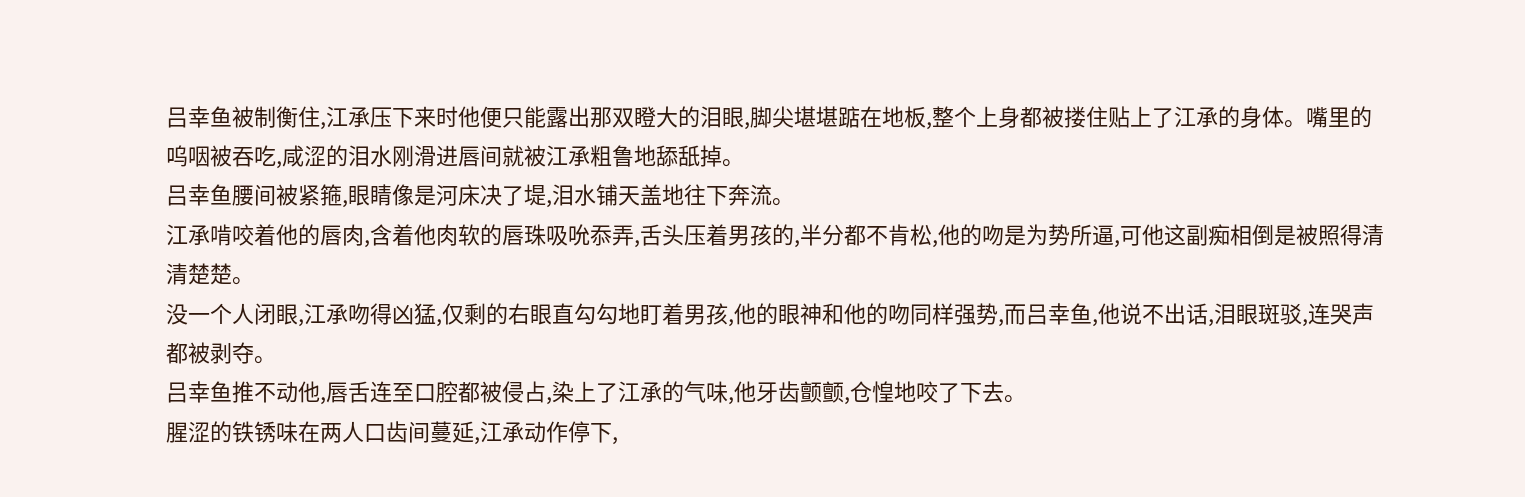吕幸鱼被制衡住,江承压下来时他便只能露出那双瞪大的泪眼,脚尖堪堪踮在地板,整个上身都被搂住贴上了江承的身体。嘴里的呜咽被吞吃,咸涩的泪水刚滑进唇间就被江承粗鲁地舔舐掉。
吕幸鱼腰间被紧箍,眼睛像是河床决了堤,泪水铺天盖地往下奔流。
江承啃咬着他的唇肉,含着他肉软的唇珠吸吮忝弄,舌头压着男孩的,半分都不肯松,他的吻是为势所逼,可他这副痴相倒是被照得清清楚楚。
没一个人闭眼,江承吻得凶猛,仅剩的右眼直勾勾地盯着男孩,他的眼神和他的吻同样强势,而吕幸鱼,他说不出话,泪眼斑驳,连哭声都被剥夺。
吕幸鱼推不动他,唇舌连至口腔都被侵占,染上了江承的气味,他牙齿颤颤,仓惶地咬了下去。
腥涩的铁锈味在两人口齿间蔓延,江承动作停下,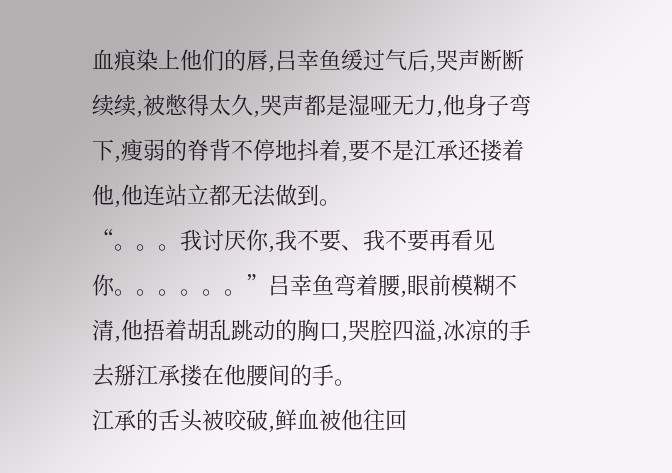血痕染上他们的唇,吕幸鱼缓过气后,哭声断断续续,被憋得太久,哭声都是湿哑无力,他身子弯下,瘦弱的脊背不停地抖着,要不是江承还搂着他,他连站立都无法做到。
“。。。我讨厌你,我不要、我不要再看见你。。。。。。”吕幸鱼弯着腰,眼前模糊不清,他捂着胡乱跳动的胸口,哭腔四溢,冰凉的手去掰江承搂在他腰间的手。
江承的舌头被咬破,鲜血被他往回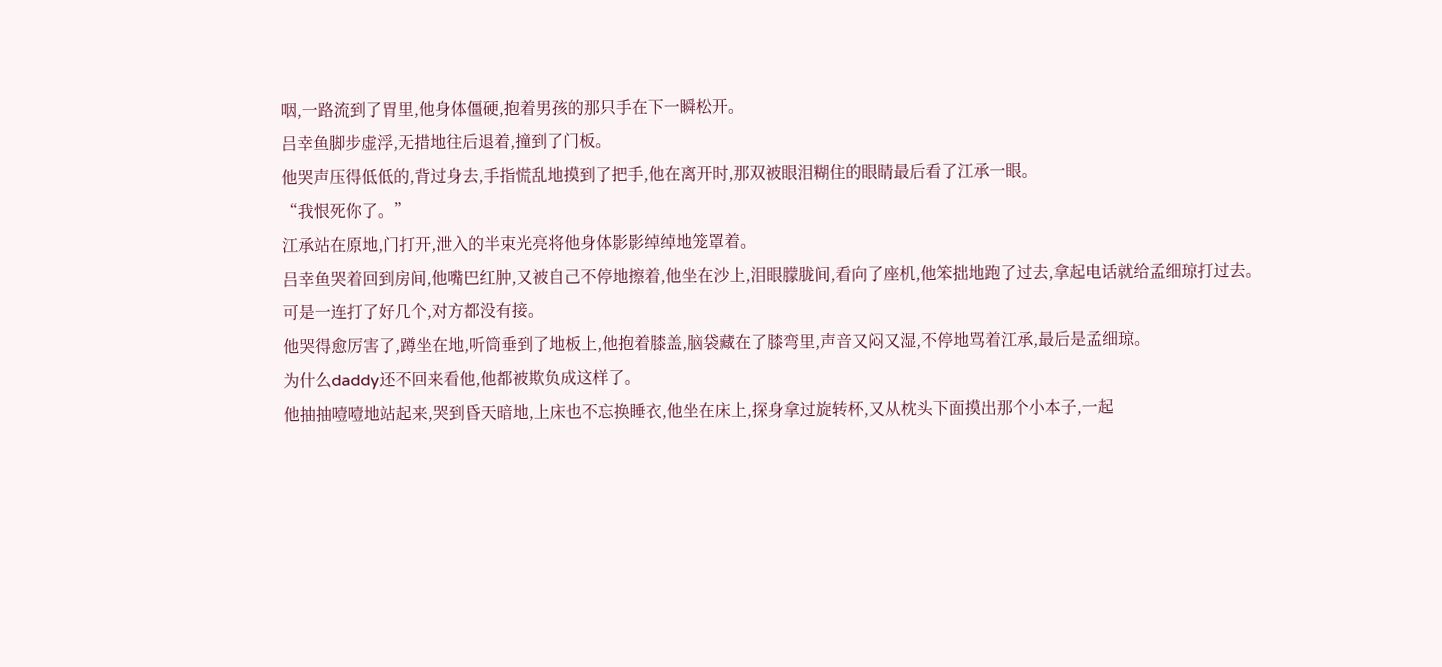咽,一路流到了胃里,他身体僵硬,抱着男孩的那只手在下一瞬松开。
吕幸鱼脚步虚浮,无措地往后退着,撞到了门板。
他哭声压得低低的,背过身去,手指慌乱地摸到了把手,他在离开时,那双被眼泪糊住的眼睛最后看了江承一眼。
“我恨死你了。”
江承站在原地,门打开,泄入的半束光亮将他身体影影绰绰地笼罩着。
吕幸鱼哭着回到房间,他嘴巴红肿,又被自己不停地擦着,他坐在沙上,泪眼朦胧间,看向了座机,他笨拙地跑了过去,拿起电话就给孟细琼打过去。
可是一连打了好几个,对方都没有接。
他哭得愈厉害了,蹲坐在地,听筒垂到了地板上,他抱着膝盖,脑袋藏在了膝弯里,声音又闷又湿,不停地骂着江承,最后是孟细琼。
为什么daddy还不回来看他,他都被欺负成这样了。
他抽抽噎噎地站起来,哭到昏天暗地,上床也不忘换睡衣,他坐在床上,探身拿过旋转杯,又从枕头下面摸出那个小本子,一起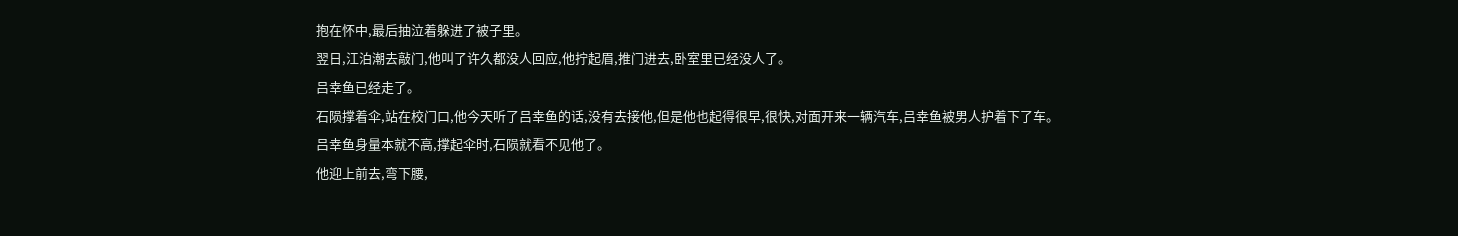抱在怀中,最后抽泣着躲进了被子里。
翌日,江泊潮去敲门,他叫了许久都没人回应,他拧起眉,推门进去,卧室里已经没人了。
吕幸鱼已经走了。
石陨撑着伞,站在校门口,他今天听了吕幸鱼的话,没有去接他,但是他也起得很早,很快,对面开来一辆汽车,吕幸鱼被男人护着下了车。
吕幸鱼身量本就不高,撑起伞时,石陨就看不见他了。
他迎上前去,弯下腰,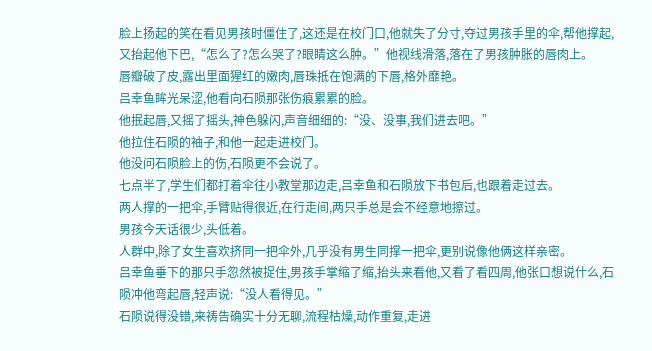脸上扬起的笑在看见男孩时僵住了,这还是在校门口,他就失了分寸,夺过男孩手里的伞,帮他撑起,又抬起他下巴,“怎么了?怎么哭了?眼睛这么肿。”他视线滑落,落在了男孩肿胀的唇肉上。
唇瓣破了皮,露出里面猩红的嫩肉,唇珠抵在饱满的下唇,格外靡艳。
吕幸鱼眸光呆涩,他看向石陨那张伤痕累累的脸。
他抿起唇,又摇了摇头,神色躲闪,声音细细的:“没、没事,我们进去吧。”
他拉住石陨的袖子,和他一起走进校门。
他没问石陨脸上的伤,石陨更不会说了。
七点半了,学生们都打着伞往小教堂那边走,吕幸鱼和石陨放下书包后,也跟着走过去。
两人撑的一把伞,手臂贴得很近,在行走间,两只手总是会不经意地擦过。
男孩今天话很少,头低着。
人群中,除了女生喜欢挤同一把伞外,几乎没有男生同撑一把伞,更别说像他俩这样亲密。
吕幸鱼垂下的那只手忽然被捉住,男孩手掌缩了缩,抬头来看他,又看了看四周,他张口想说什么,石陨冲他弯起唇,轻声说:“没人看得见。”
石陨说得没错,来祷告确实十分无聊,流程枯燥,动作重复,走进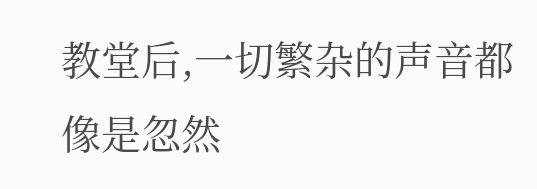教堂后,一切繁杂的声音都像是忽然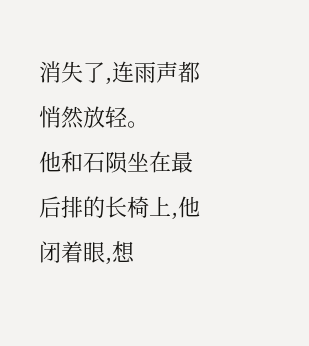消失了,连雨声都悄然放轻。
他和石陨坐在最后排的长椅上,他闭着眼,想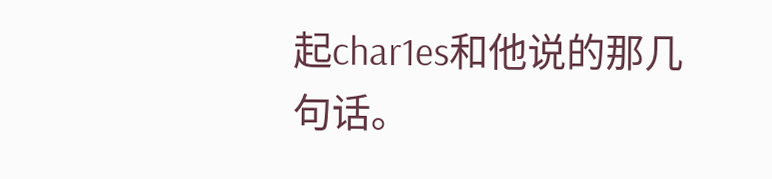起char1es和他说的那几句话。